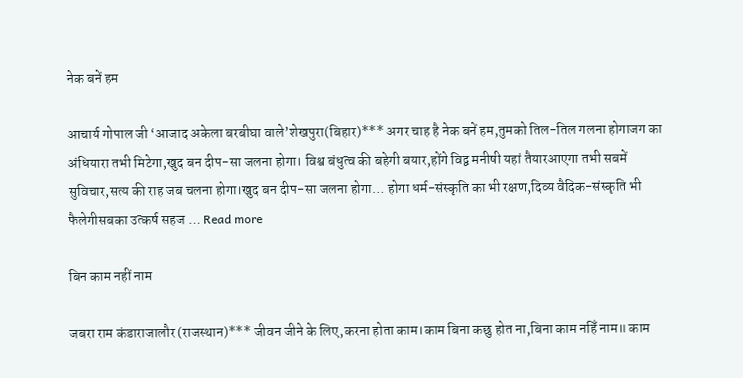नेक बनें हम

आचार्य गोपाल जी ‘आजाद अकेला बरबीघा वाले’शेखपुरा(बिहार)*** अगर चाह है नेक बनें हम,तुमको तिल-तिल गलना होगाजग का अंधियारा तभी मिटेगा,खुद बन दीप-सा जलना होगा। विश्व बंधुत्व की बहेगी बयार,होंगे विद्व मनीषी यहां तैयारआएगा तभी सबमें सुविचार,सत्य की राह जब चलना होगा।खुद बन दीप-सा जलना होगा… होगा धर्म-संस्कृति का भी रक्षण,दिव्य वैदिक-संस्कृति भी फैलेगीसबका उत्कर्ष सहज … Read more

बिन काम नहीं नाम

जबरा राम कंडाराजालौर (राजस्थान)*** जीवन जीने के लिए,करना होता काम।काम बिना कछु होत ना,बिना काम नहिँ नाम॥ काम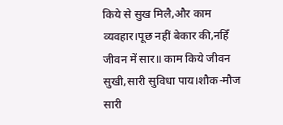किये से सुख मिलै,और काम व्यवहार।पूछ नहीं बेकार की,नहिँ जीवन में सार॥ काम किये जीवन सुखी,सारी सुविधा पाय।शौक-मौज सारी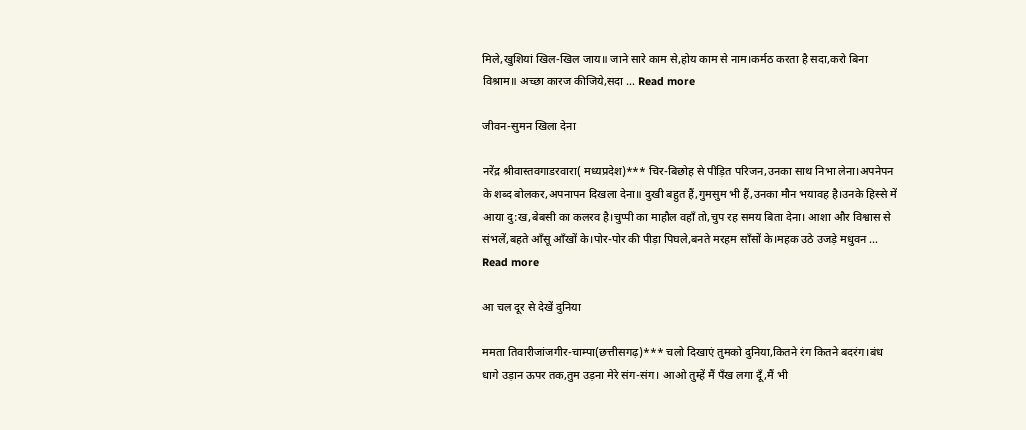मिले,खुशियां खिल-खिल जाय॥ जाने सारे काम से,होय काम से नाम।कर्मठ करता है सदा,करो बिना विश्राम॥ अच्छा कारज कीजिये,सदा … Read more

जीवन-सुमन खिला देना

नरेंद्र श्रीवास्तवगाडरवारा( मध्यप्रदेश)*** चिर-बिछोह से पीड़ित परिजन,उनका साथ निभा लेना।अपनेपन के शब्द बोलकर,अपनापन दिखला देना॥ दुखी बहुत हैं,गुमसुम भी हैं,उनका मौन भयावह है।उनके हिस्से में आया दु:ख,बेबसी का कलरव है।चुप्पी का माहौल वहाँ तो,चुप रह समय बिता देना। आशा और विश्वास से संभलें,बहते आँसू आँखों के।पोर-पोर की पीड़ा पिघले,बनते मरहम साँसों के।महक उठे उजड़े मधुवन … Read more

आ चल दूर से देखें दुनिया

ममता तिवारीजांजगीर-चाम्पा(छत्तीसगढ़)*** चलो दिखाएं तुमको दुनिया,कितने रंग कितने बदरंग।बंध धागे उड़ान ऊपर तक,तुम उड़ना मेरे संग-संग। आओ तुम्हें मैं पँख लगा दूँ,मैं भी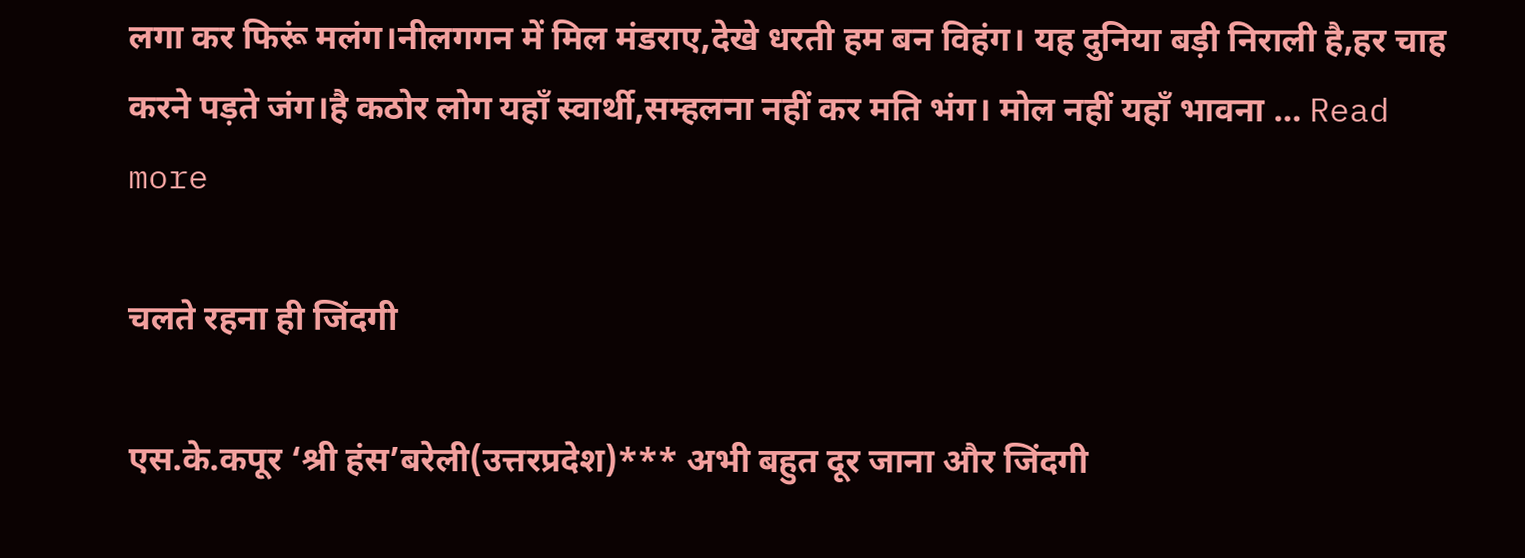लगा कर फिरूं मलंग।नीलगगन में मिल मंडराए,देखे धरती हम बन विहंग। यह दुनिया बड़ी निराली है,हर चाह करने पड़ते जंग।है कठोर लोग यहाँ स्वार्थी,सम्हलना नहीं कर मति भंग। मोल नहीं यहाँ भावना … Read more

चलते रहना ही जिंदगी

एस.के.कपूर ‘श्री हंस’बरेली(उत्तरप्रदेश)*** अभी बहुत दूर जाना और जिंदगी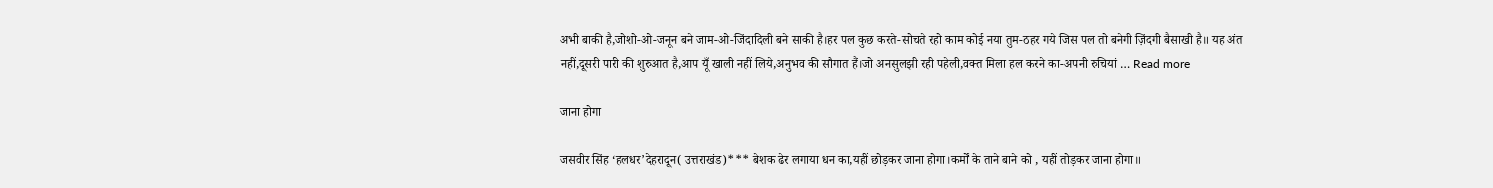अभी बाकी है,जोशो-ओ-जनून बने जाम-ओ-जिंदादिली बने साकी है।हर पल कुछ करते-सोचते रहो काम कोई नया तुम-ठहर गये जिस पल तो बनेगी ज़िंदगी बैसाखी है॥ यह अंत नहीं,दूसरी पारी की शुरुआत है,आप यूँ खाली नहीं लिये,अनुभव की सौगात हैं।जो अनसुलझी रही पहेली,वक्त मिला हल करने का-अपनी रुचियां … Read more

जाना होगा

जसवीर सिंह ‘हलधर’देहरादून( उत्तराखंड)*** बेशक ढेर लगाया धन का,यहीं छोड़कर जाना होगा।कर्मों के ताने बाने को , यहीं तोड़कर जाना होगा॥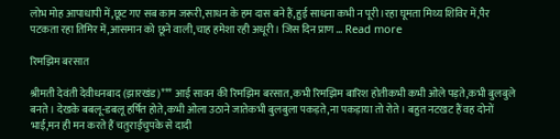लोभ मोह आपाधापी में,छूट गए सब काम जरूरी,साधन के हम दास बने हैं,हुई साधना कभी न पूरी।रहा घूमता मिथ्य शिविर में,पैर पटकता रहा तिमिर में,आसमान को छूने वाली,चाह हमेशा रही अधूरी। जिस दिन प्राण … Read more

रिमझिम बरसात

श्रीमती देवंती देवीधनबाद (झारखंड)*** आई सावन की रिमझिम बरसात,कभी रिमझिम बारिश होतीकभी कभी ओले पड़ते,कभी बुलबुले बनते। देखके बबलू-डबलू हर्षित होते,कभी ओला उठाने जातेकभी बुलबुला पकड़ते,ना पकड़ाया तो रोते। बहुत नटखट हैं वह दोनों भाई,मन ही मन करते हैं चतुराईचुपके से दादी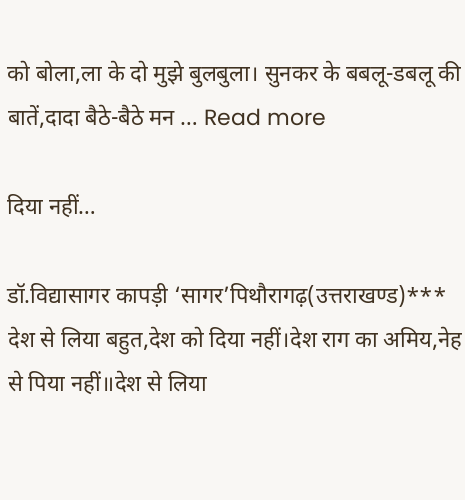को बोला,ला के दो मुझे बुलबुला। सुनकर के बबलू-डबलू की बातें,दादा बैठे-बैठे मन … Read more

दिया नहीं…

डॉ.विद्यासागर कापड़ी ‘सागर’पिथौरागढ़(उत्तराखण्ड)*** देश से लिया बहुत,देश को दिया नहीं।देश राग का अमिय,नेह से पिया नहीं॥देश से लिया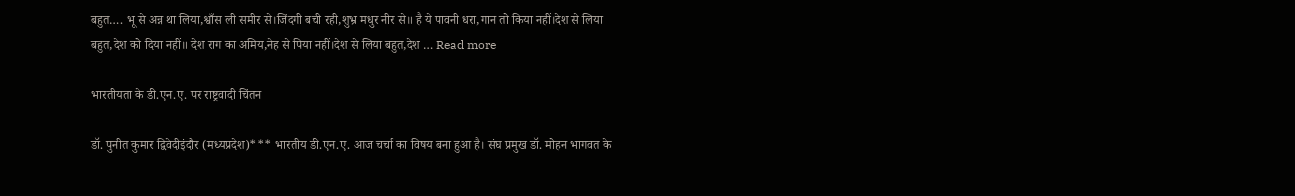बहुत…. भू से अन्न था लिया,श्वाँस ली समीर से।जिंदगी बची रही,शुभ्र मधुर नीर से॥ है ये पावनी धरा,गान तो किया नहीं।देश से लिया बहुत,देश को दिया नहीं॥ देश राग का अमिय,नेह से पिया नहीं।देश से लिया बहुत,देश … Read more

भारतीयता के डी.एन.ए. पर राष्ट्रवादी चिंतन

डॉ. पुनीत कुमार द्विवेदीइंदौर (मध्यप्रदेश)*** भारतीय डी.एन.ए. आज चर्चा का विषय बना हुआ है। संघ प्रमुख डॉ. मोहन भागवत के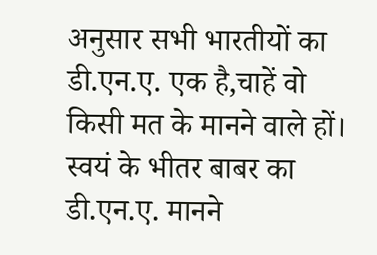अनुसार सभी भारतीयों का डी.एन.ए. एक है,चाहें वो किसी मत के मानने वाले हों। स्वयं के भीतर बाबर का डी.एन.ए. मानने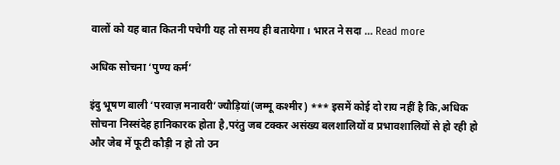वालों को यह बात कितनी पचेगी यह तो समय ही बतायेगा। भारत ने सदा … Read more

अधिक सोचना ‘पुण्य कर्म’

इंदु भूषण बाली ‘परवाज़ मनावरी’ज्यौड़ियां(जम्मू कश्मीर) *** इसमें कोई दो राय नहीं है कि,अधिक सोचना निस्संदेह हानिकारक होता है,परंतु जब टक्कर असंख्य बलशालियों व प्रभावशालियों से हो रही हो और जेब में फूटी कौड़ी न हो तो उन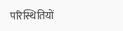परिस्थितियों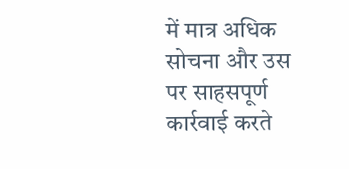में मात्र अधिक सोचना और उस पर साहसपूर्ण कार्रवाई करते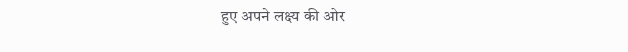हुए अपने लक्ष्य की ओर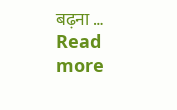बढ़ना … Read more